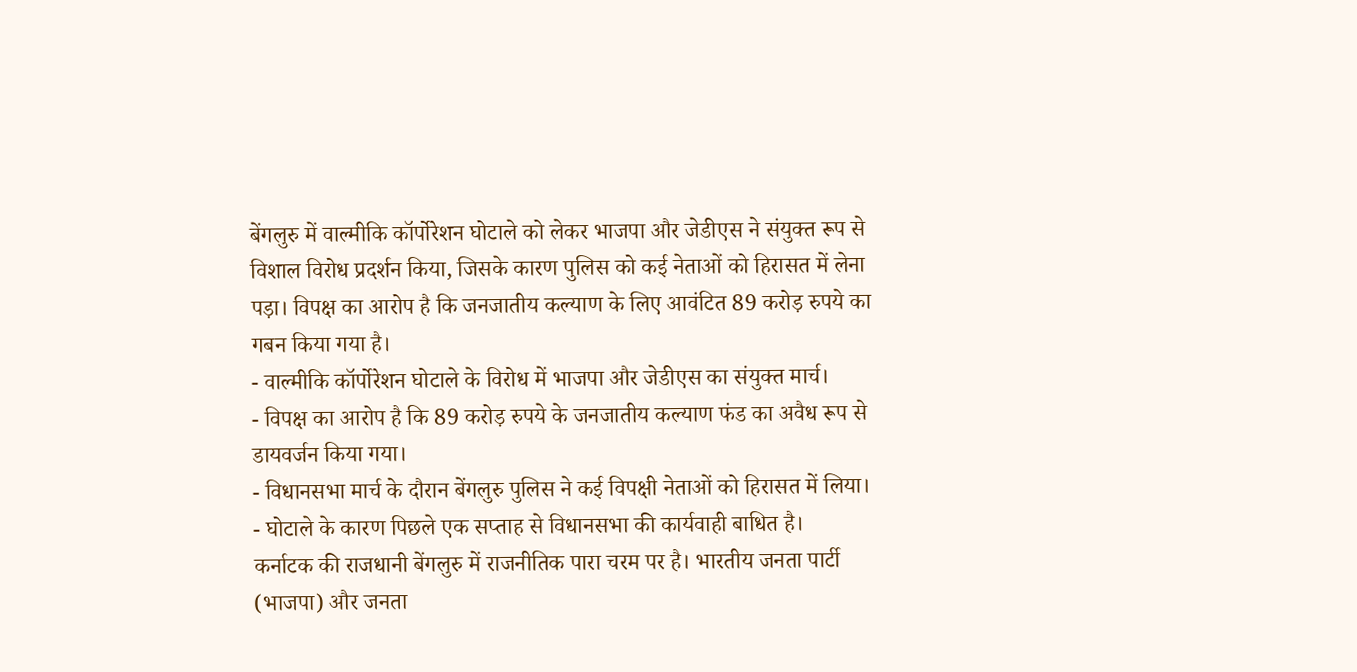बेंगलुरु में वाल्मीकि कॉर्पोरेशन घोटाले को लेकर भाजपा और जेडीएस ने संयुक्त रूप से विशाल विरोध प्रदर्शन किया, जिसके कारण पुलिस को कई नेताओं को हिरासत में लेना पड़ा। विपक्ष का आरोप है कि जनजातीय कल्याण के लिए आवंटित 89 करोड़ रुपये का गबन किया गया है।
- वाल्मीकि कॉर्पोरेशन घोटाले के विरोध में भाजपा और जेडीएस का संयुक्त मार्च।
- विपक्ष का आरोप है कि 89 करोड़ रुपये के जनजातीय कल्याण फंड का अवैध रूप से डायवर्जन किया गया।
- विधानसभा मार्च के दौरान बेंगलुरु पुलिस ने कई विपक्षी नेताओं को हिरासत में लिया।
- घोटाले के कारण पिछले एक सप्ताह से विधानसभा की कार्यवाही बाधित है।
कर्नाटक की राजधानी बेंगलुरु में राजनीतिक पारा चरम पर है। भारतीय जनता पार्टी (भाजपा) और जनता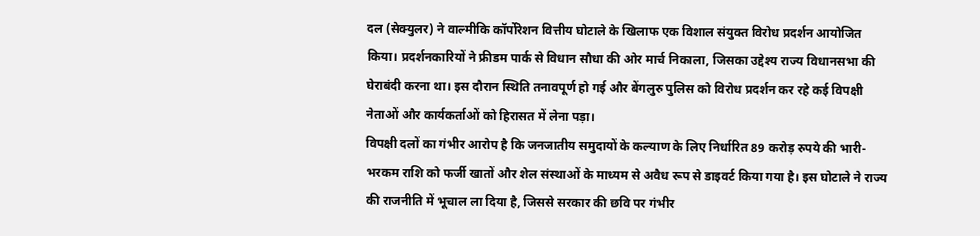दल (सेक्युलर) ने वाल्मीकि कॉर्पोरेशन वित्तीय घोटाले के खिलाफ एक विशाल संयुक्त विरोध प्रदर्शन आयोजित किया। प्रदर्शनकारियों ने फ्रीडम पार्क से विधान सौधा की ओर मार्च निकाला, जिसका उद्देश्य राज्य विधानसभा की घेराबंदी करना था। इस दौरान स्थिति तनावपूर्ण हो गई और बेंगलुरु पुलिस को विरोध प्रदर्शन कर रहे कई विपक्षी नेताओं और कार्यकर्ताओं को हिरासत में लेना पड़ा।
विपक्षी दलों का गंभीर आरोप है कि जनजातीय समुदायों के कल्याण के लिए निर्धारित 89 करोड़ रुपये की भारी-भरकम राशि को फर्जी खातों और शेल संस्थाओं के माध्यम से अवैध रूप से डाइवर्ट किया गया है। इस घोटाले ने राज्य की राजनीति में भूचाल ला दिया है, जिससे सरकार की छवि पर गंभीर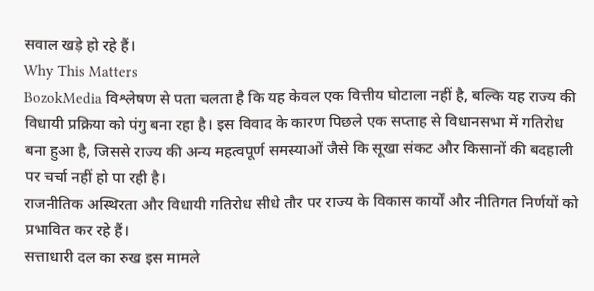सवाल खड़े हो रहे हैं।
Why This Matters
BozokMedia विश्लेषण से पता चलता है कि यह केवल एक वित्तीय घोटाला नहीं है, बल्कि यह राज्य की विधायी प्रक्रिया को पंगु बना रहा है। इस विवाद के कारण पिछले एक सप्ताह से विधानसभा में गतिरोध बना हुआ है, जिससे राज्य की अन्य महत्वपूर्ण समस्याओं जैसे कि सूखा संकट और किसानों की बदहाली पर चर्चा नहीं हो पा रही है।
राजनीतिक अस्थिरता और विधायी गतिरोध सीधे तौर पर राज्य के विकास कार्यों और नीतिगत निर्णयों को प्रभावित कर रहे हैं।
सत्ताधारी दल का रुख इस मामले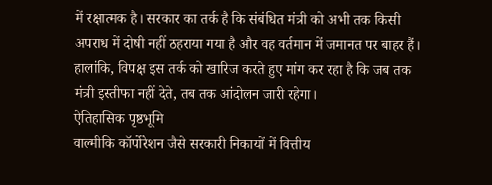में रक्षात्मक है। सरकार का तर्क है कि संबंधित मंत्री को अभी तक किसी अपराध में दोषी नहीं ठहराया गया है और वह वर्तमान में जमानत पर बाहर हैं। हालांकि, विपक्ष इस तर्क को खारिज करते हुए मांग कर रहा है कि जब तक मंत्री इस्तीफा नहीं देते, तब तक आंदोलन जारी रहेगा।
ऐतिहासिक पृष्ठभूमि
वाल्मीकि कॉर्पोरेशन जैसे सरकारी निकायों में वित्तीय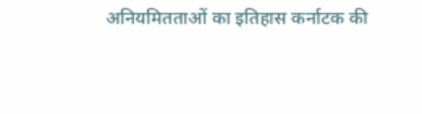अनियमितताओं का इतिहास कर्नाटक की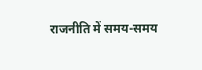राजनीति में समय-समय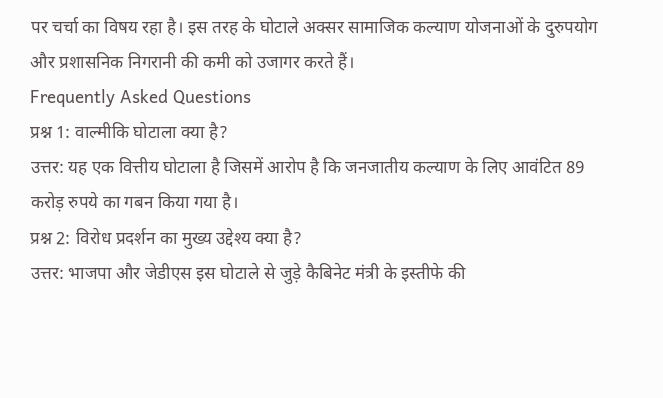पर चर्चा का विषय रहा है। इस तरह के घोटाले अक्सर सामाजिक कल्याण योजनाओं के दुरुपयोग और प्रशासनिक निगरानी की कमी को उजागर करते हैं।
Frequently Asked Questions
प्रश्न 1: वाल्मीकि घोटाला क्या है?
उत्तर: यह एक वित्तीय घोटाला है जिसमें आरोप है कि जनजातीय कल्याण के लिए आवंटित 89 करोड़ रुपये का गबन किया गया है।
प्रश्न 2: विरोध प्रदर्शन का मुख्य उद्देश्य क्या है?
उत्तर: भाजपा और जेडीएस इस घोटाले से जुड़े कैबिनेट मंत्री के इस्तीफे की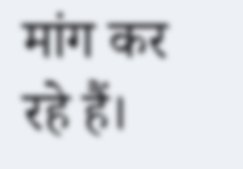मांग कर रहे हैं।